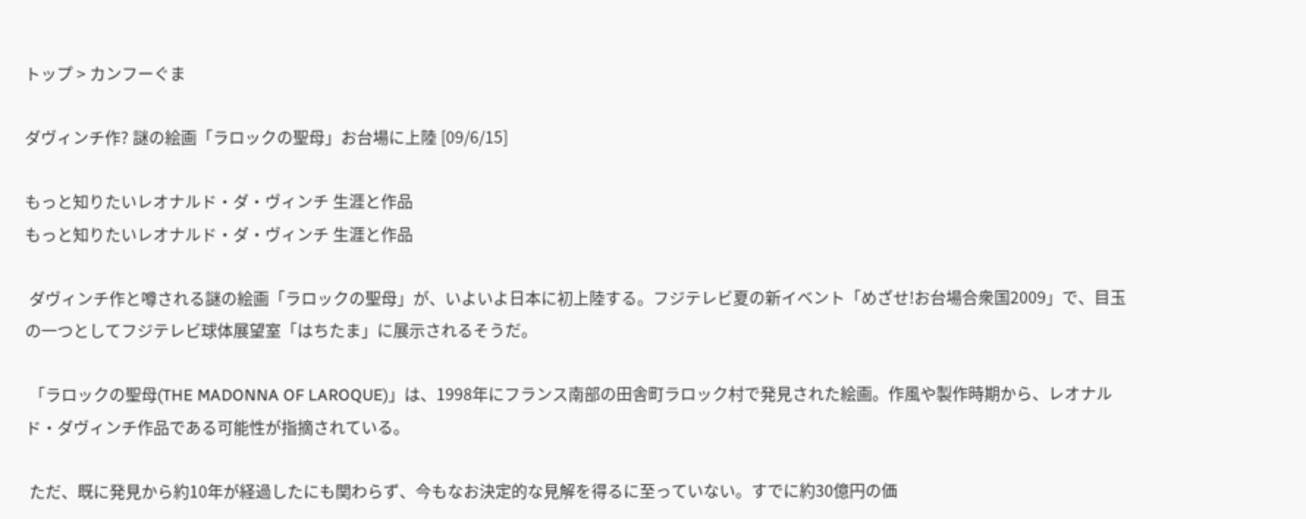トップ > カンフーぐま

ダヴィンチ作? 謎の絵画「ラロックの聖母」お台場に上陸 [09/6/15]

もっと知りたいレオナルド・ダ・ヴィンチ 生涯と作品
もっと知りたいレオナルド・ダ・ヴィンチ 生涯と作品

 ダヴィンチ作と噂される謎の絵画「ラロックの聖母」が、いよいよ日本に初上陸する。フジテレビ夏の新イベント「めざせ!お台場合衆国2009」で、目玉の一つとしてフジテレビ球体展望室「はちたま」に展示されるそうだ。

 「ラロックの聖母(THE MADONNA OF LAROQUE)」は、1998年にフランス南部の田舎町ラロック村で発見された絵画。作風や製作時期から、レオナルド・ダヴィンチ作品である可能性が指摘されている。

 ただ、既に発見から約10年が経過したにも関わらず、今もなお決定的な見解を得るに至っていない。すでに約30億円の価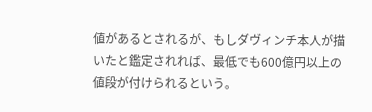値があるとされるが、もしダヴィンチ本人が描いたと鑑定されれば、最低でも600億円以上の値段が付けられるという。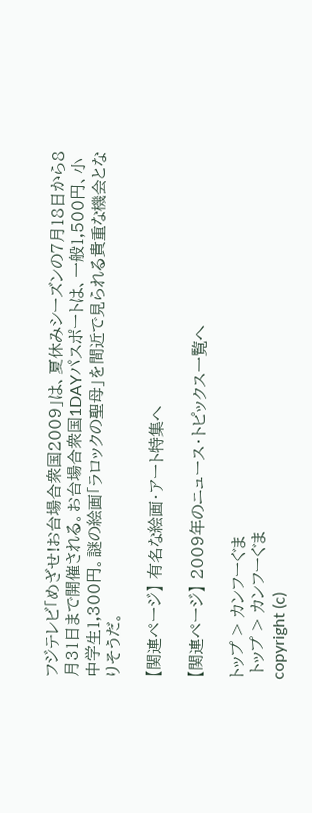フジテレビ「めざせ!お台場合衆国2009」は、夏休みシーズンの7月18日から8月31日まで開催される。お台場合衆国1DAYパスポートは、一般1,500円、小中学生1,300円。謎の絵画「ラロックの聖母」を間近で見られる貴重な機会となりそうだ。

【関連ページ】 有名な絵画・アート特集へ

【関連ページ】 2009年のニュース・トピックス一覧へ

トップ > カンフーぐま
 トップ > カンフーぐま
copyright (c)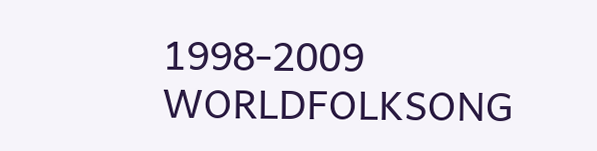1998-2009 WORLDFOLKSONG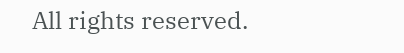All rights reserved.